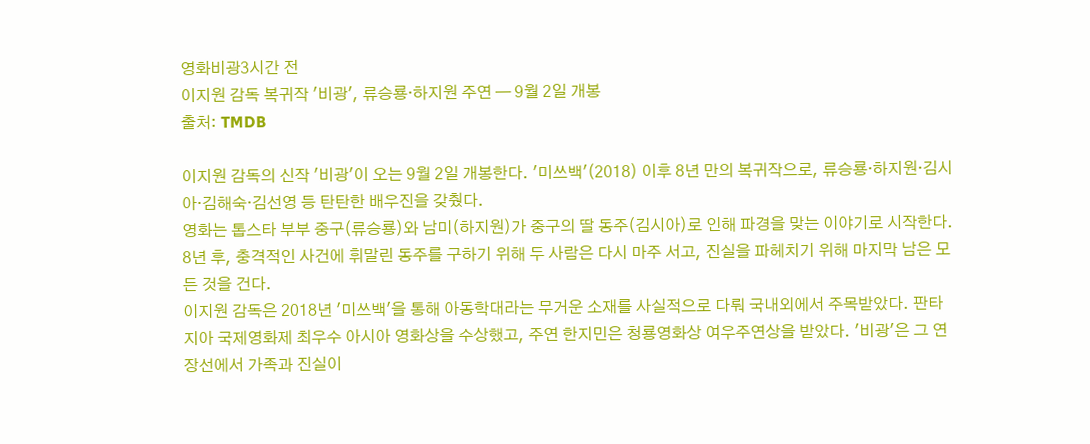영화비광3시간 전
이지원 감독 복귀작 '비광', 류승룡·하지원 주연 — 9월 2일 개봉
출처: TMDB

이지원 감독의 신작 '비광'이 오는 9월 2일 개봉한다. '미쓰백'(2018) 이후 8년 만의 복귀작으로, 류승룡·하지원·김시아·김해숙·김선영 등 탄탄한 배우진을 갖췄다.
영화는 톱스타 부부 중구(류승룡)와 남미(하지원)가 중구의 딸 동주(김시아)로 인해 파경을 맞는 이야기로 시작한다. 8년 후, 충격적인 사건에 휘말린 동주를 구하기 위해 두 사람은 다시 마주 서고, 진실을 파헤치기 위해 마지막 남은 모든 것을 건다.
이지원 감독은 2018년 '미쓰백'을 통해 아동학대라는 무거운 소재를 사실적으로 다뤄 국내외에서 주목받았다. 판타지아 국제영화제 최우수 아시아 영화상을 수상했고, 주연 한지민은 청룡영화상 여우주연상을 받았다. '비광'은 그 연장선에서 가족과 진실이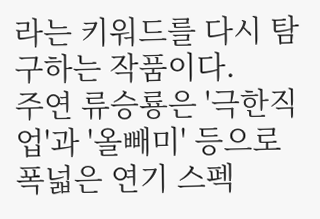라는 키워드를 다시 탐구하는 작품이다.
주연 류승룡은 '극한직업'과 '올빼미' 등으로 폭넓은 연기 스펙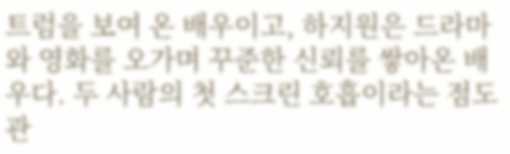트럼을 보여 온 배우이고, 하지원은 드라마와 영화를 오가며 꾸준한 신뢰를 쌓아온 배우다. 두 사람의 첫 스크린 호흡이라는 점도 관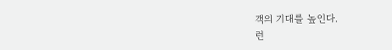객의 기대를 높인다.
런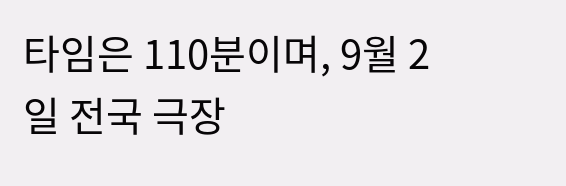타임은 110분이며, 9월 2일 전국 극장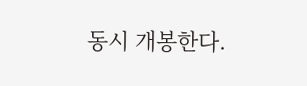동시 개봉한다.